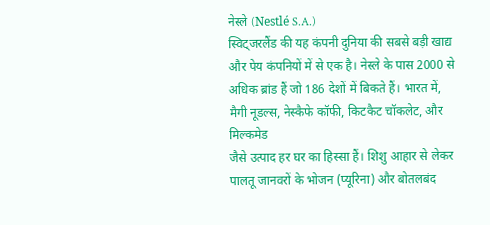नेस्ले (Nestlé S.A.)
स्विट्जरलैंड की यह कंपनी दुनिया की सबसे बड़ी खाद्य और पेय कंपनियों में से एक है। नेस्ले के पास 2000 से अधिक ब्रांड हैं जो 186 देशों में बिकते हैं। भारत में, मैगी नूडल्स, नेस्कैफे कॉफी, किटकैट चॉकलेट, और मिल्कमेड
जैसे उत्पाद हर घर का हिस्सा हैं। शिशु आहार से लेकर पालतू जानवरों के भोजन (प्यूरिना) और बोतलबंद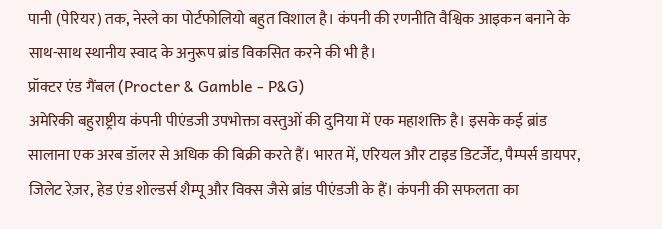पानी (पेरियर) तक, नेस्ले का पोर्टफोलियो बहुत विशाल है। कंपनी की रणनीति वैश्विक आइकन बनाने के साथ-साथ स्थानीय स्वाद के अनुरूप ब्रांड विकसित करने की भी है।
प्रॉक्टर एंड गैंबल (Procter & Gamble - P&G)
अमेरिकी बहुराष्ट्रीय कंपनी पीएंडजी उपभोक्ता वस्तुओं की दुनिया में एक महाशक्ति है। इसके कई ब्रांड सालाना एक अरब डॉलर से अधिक की बिक्री करते हैं। भारत में, एरियल और टाइड डिटर्जेंट, पैम्पर्स डायपर, जिलेट रेज़र, हेड एंड शोल्डर्स शैम्पू और विक्स जैसे ब्रांड पीएंडजी के हैं। कंपनी की सफलता का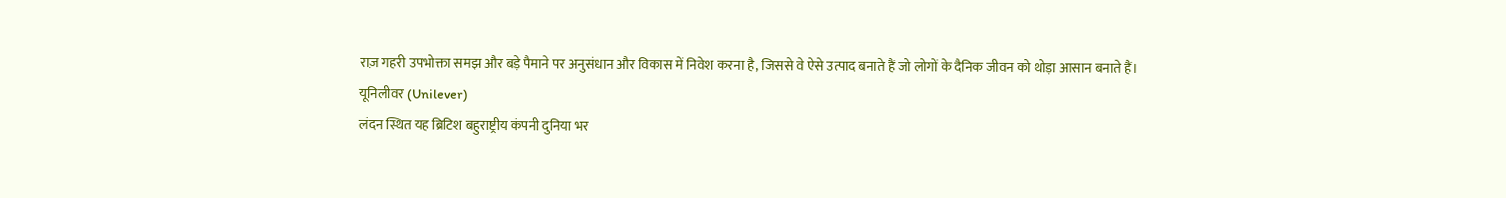राज़ गहरी उपभोक्ता समझ और बड़े पैमाने पर अनुसंधान और विकास में निवेश करना है, जिससे वे ऐसे उत्पाद बनाते हैं जो लोगों के दैनिक जीवन को थोड़ा आसान बनाते हैं।
यूनिलीवर (Unilever)
लंदन स्थित यह ब्रिटिश बहुराष्ट्रीय कंपनी दुनिया भर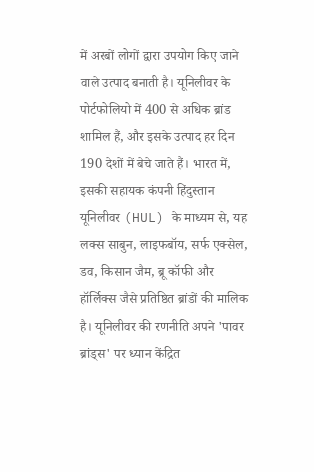में अरबों लोगों द्वारा उपयोग किए जाने वाले उत्पाद बनाती है। यूनिलीवर के पोर्टफोलियो में 400 से अधिक ब्रांड शामिल हैं, और इसके उत्पाद हर दिन 190 देशों में बेचे जाते हैं। भारत में, इसकी सहायक कंपनी हिंदुस्तान यूनिलीवर (HUL) के माध्यम से, यह लक्स साबुन, लाइफबॉय, सर्फ एक्सेल, डव, किसान जैम, ब्रू कॉफी और हॉर्लिक्स जैसे प्रतिष्ठित ब्रांडों की मालिक है। यूनिलीवर की रणनीति अपने 'पावर ब्रांड्स' पर ध्यान केंद्रित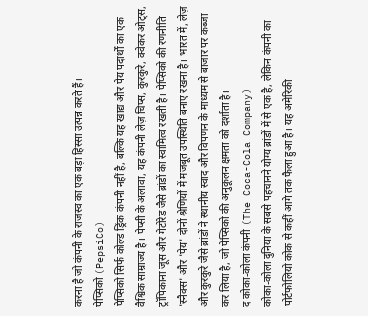करना है जो कंपनी के राजस्व का एक बड़ा हिस्सा उत्पन्न करते हैं।
पेप्सिको (PepsiCo)
पेप्सिको सिर्फ कोल्ड ड्रिंक कंपनी नहीं है, बल्कि यह खाद्य और पेय पदार्थों का एक वैश्विक साम्राज्य है। पेप्सी के अलावा, यह कंपनी लेज़ चिप्स, कुरकुरे, क्वेकर ओट्स, ट्रॉपिकाना जूस और गेटोरेड जैसे ब्रांडों का स्वामित्व रखती है। पेप्सिको की रणनीति 'स्नैक्स' और 'पेय' दोनों श्रेणियों में मजबूत उपस्थिति बनाए रखना है। भारत में, लेज़ और कुरकुरे जैसे ब्रांडों ने स्थानीय स्वाद और विपणन के माध्यम से बाजार पर कब्जा कर लिया है, जो पेप्सिको की अनुकूलन क्षमता को दर्शाता है।
द कोका-कोला कंपनी (The Coca-Cola Company)
कोका-कोला दुनिया के सबसे पहचानने योग्य ब्रांडों में से एक है, लेकिन कंपनी का पोर्टफोलियो कोक से कहीं आगे तक फैला हुआ है। यह अमेरिकी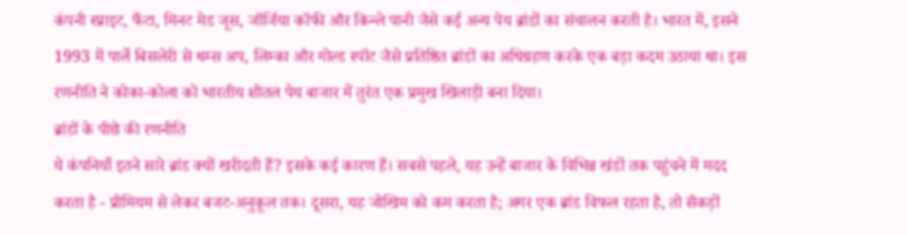कंपनी स्प्राइट, फैंटा, मिनट मेड जूस, जॉर्जिया कॉफी और किन्ले पानी जैसे कई अन्य पेय ब्रांडों का संचालन करती है। भारत में, इसने 1993 में पार्ले बिसलेरी से थम्स अप, लिम्का और गोल्ड स्पॉट जैसे प्रतिष्ठित ब्रांडों का अधिग्रहण करके एक बड़ा कदम उठाया था। इस रणनीति ने कोका-कोला को भारतीय शीतल पेय बाजार में तुरंत एक प्रमुख खिलाड़ी बना दिया।
ब्रांडों के पीछे की रणनीति
ये कंपनियाँ इतने सारे ब्रांड क्यों खरीदती हैं? इसके कई कारण हैं। सबसे पहले, यह उन्हें बाजार के विभिन्न खंडों तक पहुंचने में मदद करता है - प्रीमियम से लेकर बजट-अनुकूल तक। दूसरा, यह जोखिम को कम करता है; अगर एक ब्रांड विफल रहता है, तो सैकड़ों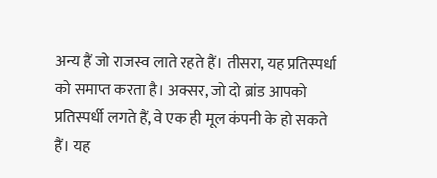अन्य हैं जो राजस्व लाते रहते हैं। तीसरा, यह प्रतिस्पर्धा को समाप्त करता है। अक्सर, जो दो ब्रांड आपको प्रतिस्पर्धी लगते हैं, वे एक ही मूल कंपनी के हो सकते हैं। यह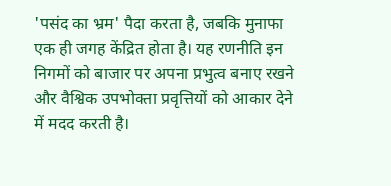'पसंद का भ्रम' पैदा करता है, जबकि मुनाफा एक ही जगह केंद्रित होता है। यह रणनीति इन निगमों को बाजार पर अपना प्रभुत्व बनाए रखने और वैश्विक उपभोक्ता प्रवृत्तियों को आकार देने में मदद करती है।